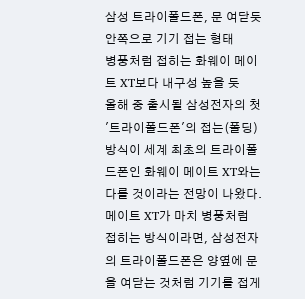삼성 트라이폴드폰, 문 여닫듯 안쪽으로 기기 접는 형태
병풍처럼 접히는 화웨이 메이트 XT보다 내구성 높을 듯
올해 중 출시될 삼성전자의 첫 '트라이폴드폰'의 접는(폴딩) 방식이 세계 최초의 트라이폴드폰인 화웨이 메이트 XT와는 다를 것이라는 전망이 나왔다. 메이트 XT가 마치 병풍처럼 접히는 방식이라면, 삼성전자의 트라이폴드폰은 양옆에 문을 여닫는 것처럼 기기를 접게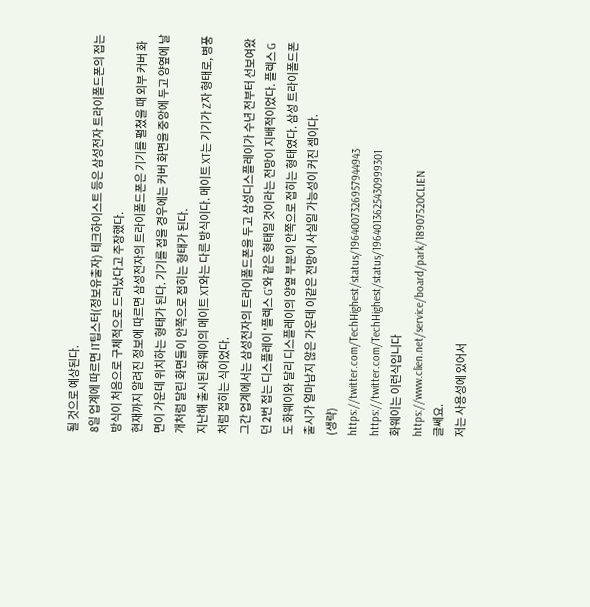될 것으로 예상된다.
8일 업계에 따르면 IT팁스터(정보유출자) 테크하이스트 등은 삼성전자 트라이폴드폰의 접는 방식이 처음으로 구체적으로 드러났다고 주장했다.
현재까지 알려진 정보에 따르면 삼성전자의 트라이폴드폰은 기기를 펼쳤을 때 외부 커버 화면이 가운데 위치하는 형태가 된다. 기기를 접을 경우에는 커버 화면을 중앙에 두고 양옆에 날개처럼 달린 화면들이 안쪽으로 접히는 형태가 된다.
지난해 출시된 화웨이의 메이트 XT와는 다른 방식이다. 메이트 XT는 기기가 Z자 형태로, 병풍처럼 접히는 식이었다.
그간 업계에서는 삼성전자의 트라이폴드폰을 두고 삼성디스플레이가 수년 전부터 선보여왔던 2번 접는 디스플레이 '플렉스 G'와 같은 형태일 것이라는 전망이 지배적이었다. 플렉스 G도 화웨이와 달리 디스플레이의 양옆 부분이 안쪽으로 접히는 형태였다. 삼성 트라이폴드폰 출시가 얼마남지 않은 가운데 이같은 전망이 사실일 가능성이 커진 셈이다.
(생략)
https://twitter.com/TechHighest/status/1964007326957944943
https://twitter.com/TechHighest/status/1964013625430999301
화웨이는 이런식입니다
https://www.clien.net/service/board/park/18907520CLIEN
글쎄요.
저는 사용성에 있어서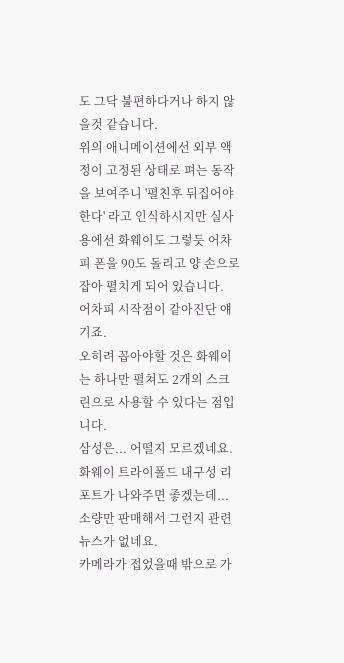도 그닥 불편하다거나 하지 않을것 같습니다.
위의 애니메이션에선 외부 액정이 고정된 상태로 펴는 동작을 보여주니 '펼친후 뒤집어야 한다' 라고 인식하시지만 실사용에선 화웨이도 그렇듯 어차피 폰을 90도 돌리고 양 손으로 잡아 펼치게 되어 있습니다.
어차피 시작점이 같아진단 얘기죠.
오히려 꼽아야할 것은 화웨이는 하나만 펼쳐도 2개의 스크린으로 사용할 수 있다는 점입니다.
삼성은... 어떨지 모르겠네요.
화웨이 트라이폴드 내구성 리포트가 나와주면 좋겠는데... 소량만 판매해서 그런지 관련 뉴스가 없네요.
카메라가 접었을때 밖으로 가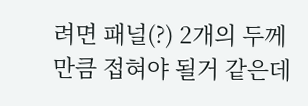려면 패널(?) 2개의 두께만큼 접혀야 될거 같은데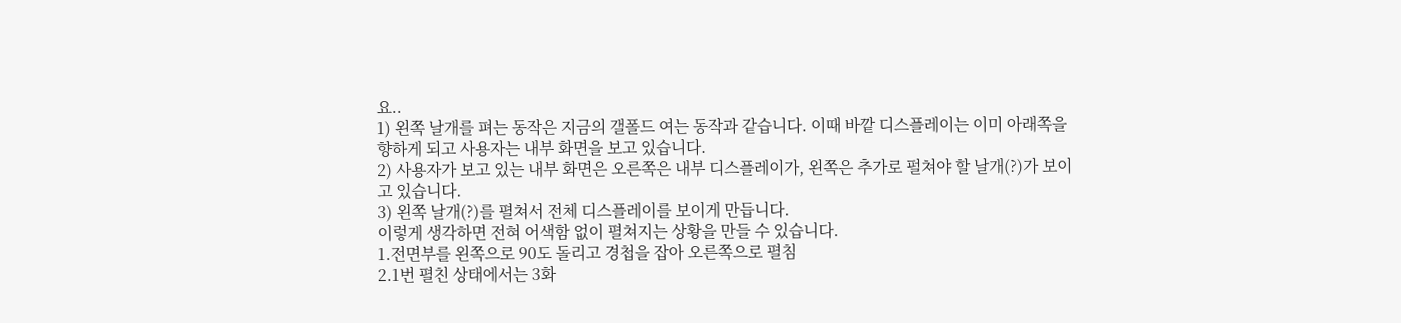요..
1) 왼쪽 날개를 펴는 동작은 지금의 갤폴드 여는 동작과 같습니다. 이때 바깥 디스플레이는 이미 아래쪽을 향하게 되고 사용자는 내부 화면을 보고 있습니다.
2) 사용자가 보고 있는 내부 화면은 오른쪽은 내부 디스플레이가, 왼쪽은 추가로 펄쳐야 할 날개(?)가 보이고 있습니다.
3) 왼쪽 날개(?)를 펼쳐서 전체 디스플레이를 보이게 만듭니다.
이렇게 생각하면 전혀 어색함 없이 펼쳐지는 상황을 만들 수 있습니다.
1.전면부를 왼쪽으로 90도 돌리고 경첩을 잡아 오른쪽으로 펼침
2.1번 펼친 상태에서는 3화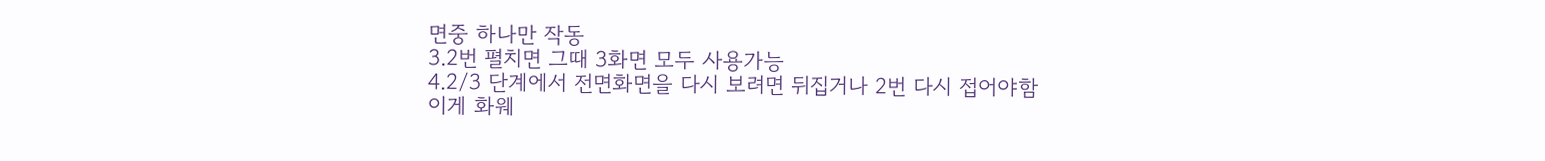면중 하나만 작동
3.2번 펼치면 그때 3화면 모두 사용가능
4.2/3 단계에서 전면화면을 다시 보려면 뒤집거나 2번 다시 접어야함
이게 화웨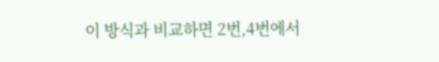이 방식과 비교하면 2번,4번에서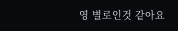영 별로인것 같아요